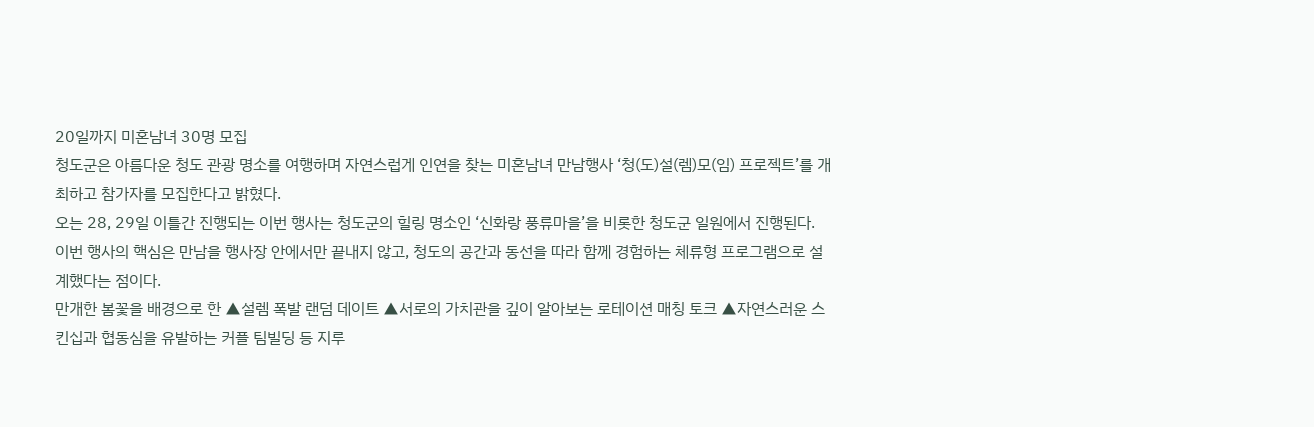20일까지 미혼남녀 30명 모집
청도군은 아름다운 청도 관광 명소를 여행하며 자연스럽게 인연을 찾는 미혼남녀 만남행사 ‘청(도)설(렘)모(임) 프로젝트’를 개최하고 참가자를 모집한다고 밝혔다.
오는 28, 29일 이틀간 진행되는 이번 행사는 청도군의 힐링 명소인 ‘신화랑 풍류마을’을 비롯한 청도군 일원에서 진행된다.
이번 행사의 핵심은 만남을 행사장 안에서만 끝내지 않고, 청도의 공간과 동선을 따라 함께 경험하는 체류형 프로그램으로 설계했다는 점이다.
만개한 봄꽃을 배경으로 한 ▲설렘 폭발 랜덤 데이트 ▲서로의 가치관을 깊이 알아보는 로테이션 매칭 토크 ▲자연스러운 스킨십과 협동심을 유발하는 커플 팀빌딩 등 지루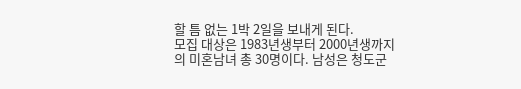할 틈 없는 1박 2일을 보내게 된다.
모집 대상은 1983년생부터 2000년생까지의 미혼남녀 총 30명이다. 남성은 청도군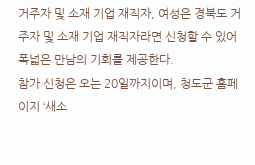거주자 및 소재 기업 재직자, 여성은 경북도 거주자 및 소재 기업 재직자라면 신청할 수 있어 폭넓은 만남의 기회를 제공한다.
참가 신청은 오는 20일까지이며, 청도군 홈페이지 ‘새소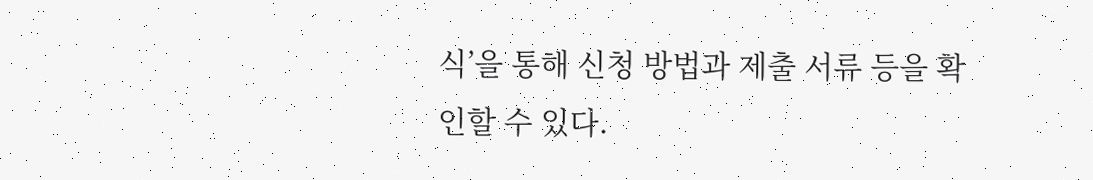식’을 통해 신청 방법과 제출 서류 등을 확인할 수 있다.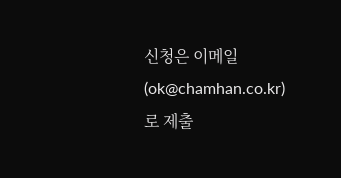신청은 이메일(ok@chamhan.co.kr)로 제출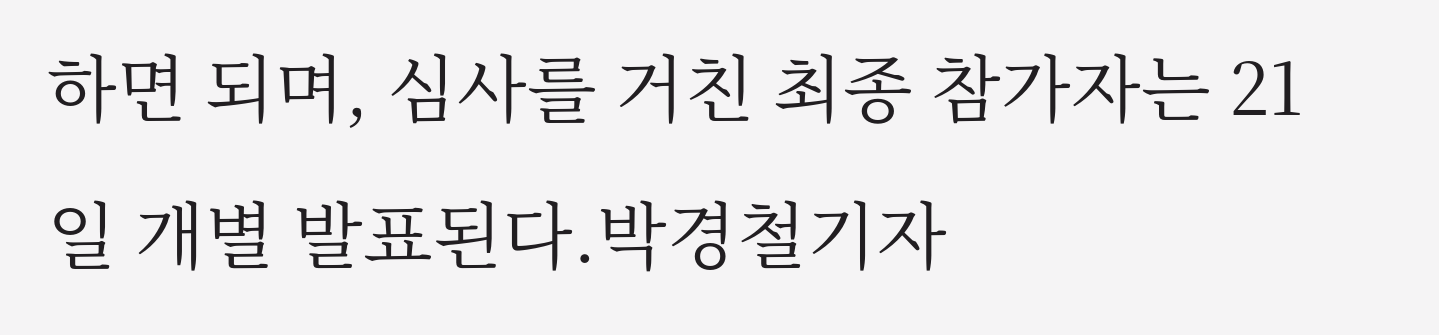하면 되며, 심사를 거친 최종 참가자는 21일 개별 발표된다.박경철기자